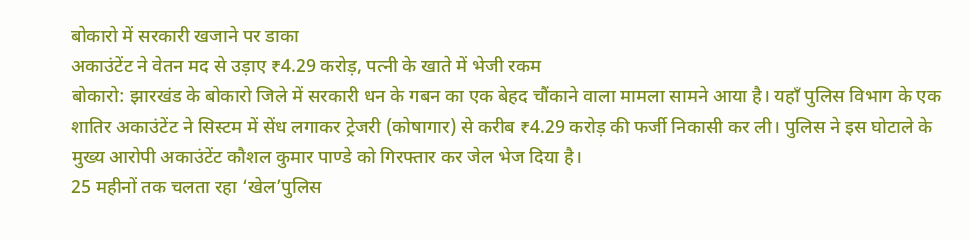बोकारो में सरकारी खजाने पर डाका
अकाउंटेंट ने वेतन मद से उड़ाए ₹4.29 करोड़, पत्नी के खाते में भेजी रकम
बोकारो: झारखंड के बोकारो जिले में सरकारी धन के गबन का एक बेहद चौंकाने वाला मामला सामने आया है। यहाँ पुलिस विभाग के एक शातिर अकाउंटेंट ने सिस्टम में सेंध लगाकर ट्रेजरी (कोषागार) से करीब ₹4.29 करोड़ की फर्जी निकासी कर ली। पुलिस ने इस घोटाले के मुख्य आरोपी अकाउंटेंट कौशल कुमार पाण्डे को गिरफ्तार कर जेल भेज दिया है।
25 महीनों तक चलता रहा ‘खेल’पुलिस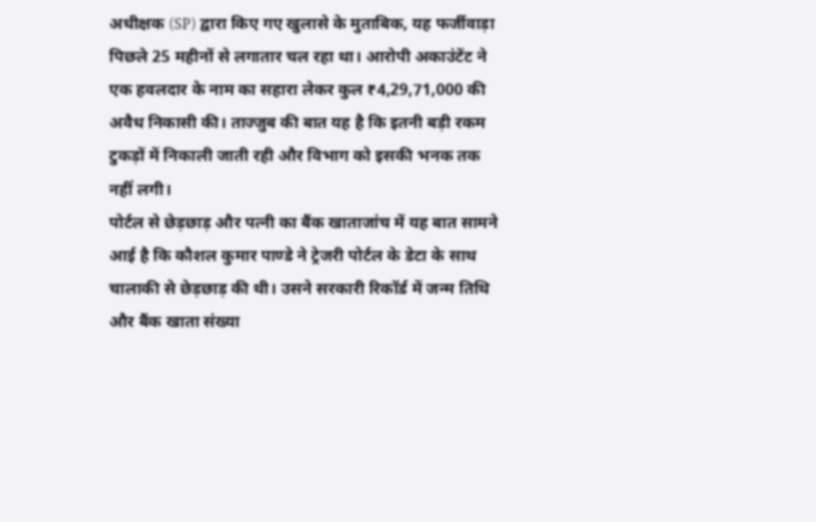अधीक्षक (SP) द्वारा किए गए खुलासे के मुताबिक, यह फर्जीवाड़ा पिछले 25 महीनों से लगातार चल रहा था। आरोपी अकाउंटेंट ने एक हवलदार के नाम का सहारा लेकर कुल ₹4,29,71,000 की अवैध निकासी की। ताज्जुब की बात यह है कि इतनी बड़ी रकम टुकड़ों में निकाली जाती रही और विभाग को इसकी भनक तक नहीं लगी।
पोर्टल से छेड़छाड़ और पत्नी का बैंक खाताजांच में यह बात सामने आई है कि कौशल कुमार पाण्डे ने ट्रेजरी पोर्टल के डेटा के साथ चालाकी से छेड़छाड़ की थी। उसने सरकारी रिकॉर्ड में जन्म तिथि और बैंक खाता संख्या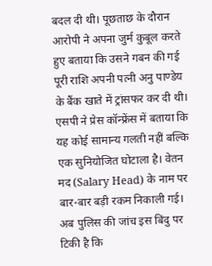बदल दी थी। पूछताछ के दौरान आरोपी ने अपना जुर्म कुबूल करते हुए बताया कि उसने गबन की गई पूरी राशि अपनी पत्नी अनु पाण्डेय के बैंक खाते में ट्रांसफर कर दी थी।
एसपी ने प्रेस कॉन्फ्रेंस में बताया कि यह कोई सामान्य गलती नहीं बल्कि एक सुनियोजित घोटाला है। वेतन मद (Salary Head) के नाम पर बार-बार बड़ी रकम निकाली गई। अब पुलिस की जांच इस बिंदु पर टिकी है कि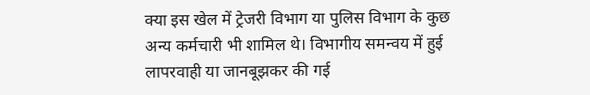क्या इस खेल में ट्रेजरी विभाग या पुलिस विभाग के कुछ अन्य कर्मचारी भी शामिल थे। विभागीय समन्वय में हुई लापरवाही या जानबूझकर की गई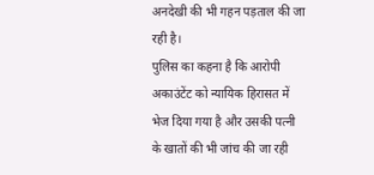अनदेखी की भी गहन पड़ताल की जा रही है।
पुलिस का कहना है कि आरोपी अकाउंटेंट को न्यायिक हिरासत में भेज दिया गया है और उसकी पत्नी के खातों की भी जांच की जा रही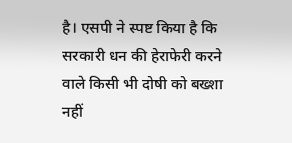है। एसपी ने स्पष्ट किया है कि सरकारी धन की हेराफेरी करने वाले किसी भी दोषी को बख्शा नहीं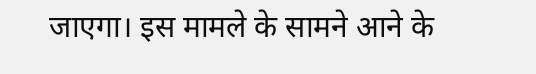जाएगा। इस मामले के सामने आने के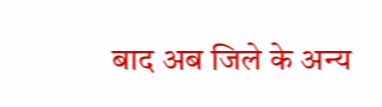बाद अब जिले के अन्य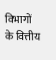विभागों के वित्तीय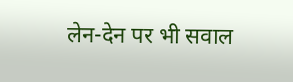लेन-देन पर भी सवाल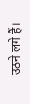उठने लगे हैं।